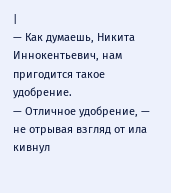|
— Как думаешь, Никита Иннокентьевич, нам пригодится такое удобрение.
— Отличное удобрение, — не отрывая взгляд от ила кивнул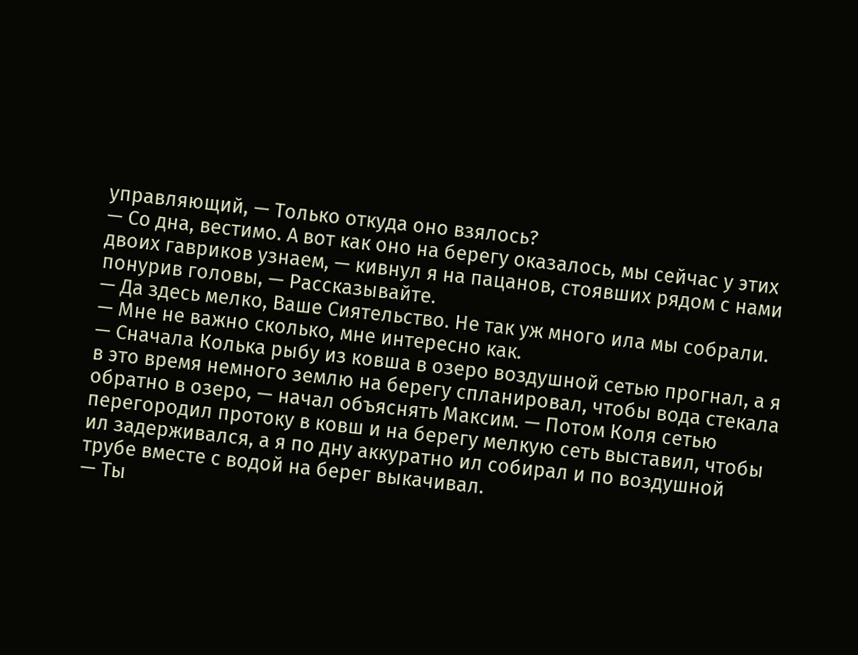управляющий, — Только откуда оно взялось?
— Со дна, вестимо. А вот как оно на берегу оказалось, мы сейчас у этих двоих гавриков узнаем, — кивнул я на пацанов, стоявших рядом с нами понурив головы, — Рассказывайте.
— Да здесь мелко, Ваше Сиятельство. Не так уж много ила мы собрали.
— Мне не важно сколько, мне интересно как.
— Сначала Колька рыбу из ковша в озеро воздушной сетью прогнал, а я в это время немного землю на берегу спланировал, чтобы вода стекала обратно в озеро, — начал объяснять Максим. — Потом Коля сетью перегородил протоку в ковш и на берегу мелкую сеть выставил, чтобы ил задерживался, а я по дну аккуратно ил собирал и по воздушной трубе вместе с водой на берег выкачивал.
— Ты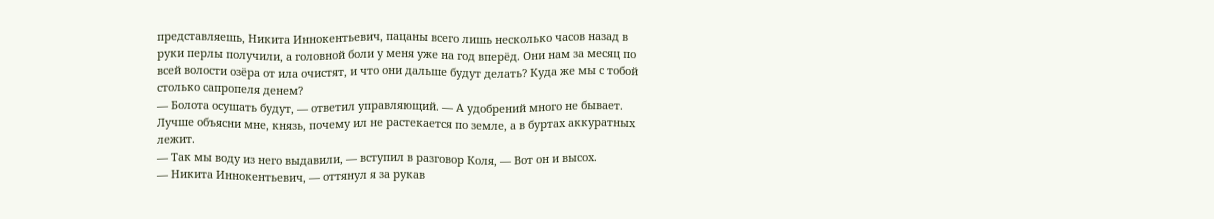представляешь, Никита Иннокентьевич, пацаны всего лишь несколько часов назад в руки перлы получили, а головной боли у меня уже на год вперёд. Они нам за месяц по всей волости озёра от ила очистят, и что они дальше будут делать? Куда же мы с тобой столько сапропеля денем?
— Болота осушать будут, — ответил управляющий. — А удобрений много не бывает. Лучше объясни мне, князь, почему ил не растекается по земле, а в буртах аккуратных лежит.
— Так мы воду из него выдавили, — вступил в разговор Коля, — Вот он и высох.
— Никита Иннокентьевич, — оттянул я за рукав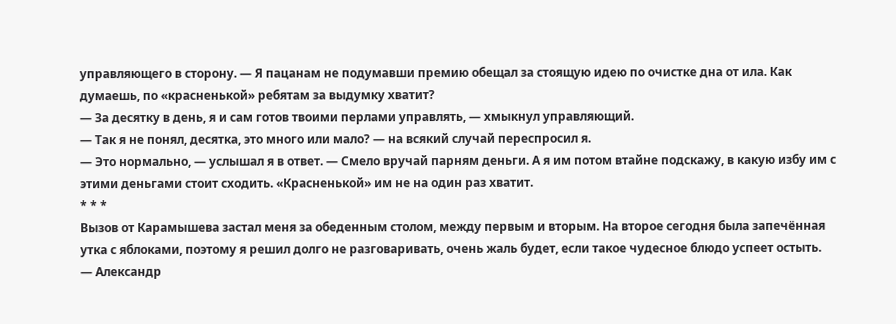управляющего в сторону. — Я пацанам не подумавши премию обещал за стоящую идею по очистке дна от ила. Как думаешь, по «красненькой» ребятам за выдумку хватит?
— За десятку в день, я и сам готов твоими перлами управлять, — хмыкнул управляющий.
— Так я не понял, десятка, это много или мало? — на всякий случай переспросил я.
— Это нормально, — услышал я в ответ. — Смело вручай парням деньги. А я им потом втайне подскажу, в какую избу им с этими деньгами стоит сходить. «Красненькой» им не на один раз хватит.
* * *
Вызов от Карамышева застал меня за обеденным столом, между первым и вторым. На второе сегодня была запечённая утка с яблоками, поэтому я решил долго не разговаривать, очень жаль будет, если такое чудесное блюдо успеет остыть.
— Александр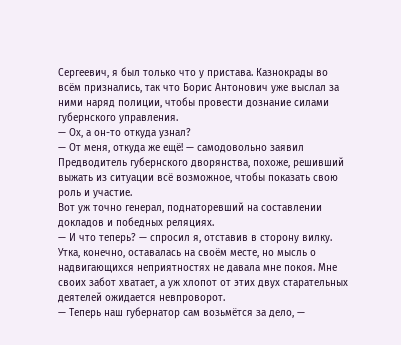Сергеевич, я был только что у пристава. Казнокрады во всём признались, так что Борис Антонович уже выслал за ними наряд полиции, чтобы провести дознание силами губернского управления.
— Ох, а он-то откуда узнал?
— От меня, откуда же ещё! — самодовольно заявил Предводитель губернского дворянства, похоже, решивший выжать из ситуации всё возможное, чтобы показать свою роль и участие.
Вот уж точно генерал, поднаторевший на составлении докладов и победных реляциях.
— И что теперь? — спросил я, отставив в сторону вилку.
Утка, конечно, оставалась на своём месте, но мысль о надвигающихся неприятностях не давала мне покоя. Мне своих забот хватает, а уж хлопот от этих двух старательных деятелей ожидается невпроворот.
— Теперь наш губернатор сам возьмётся за дело, —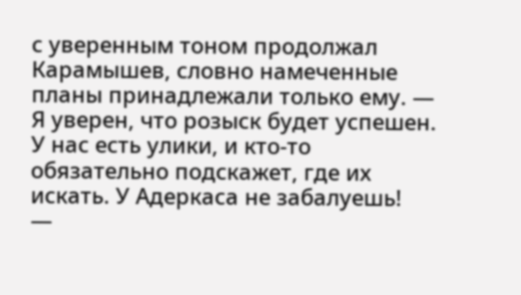с уверенным тоном продолжал Карамышев, словно намеченные планы принадлежали только ему. — Я уверен, что розыск будет успешен. У нас есть улики, и кто-то обязательно подскажет, где их искать. У Адеркаса не забалуешь!
—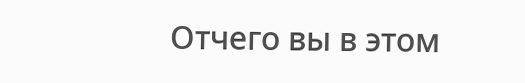Отчего вы в этом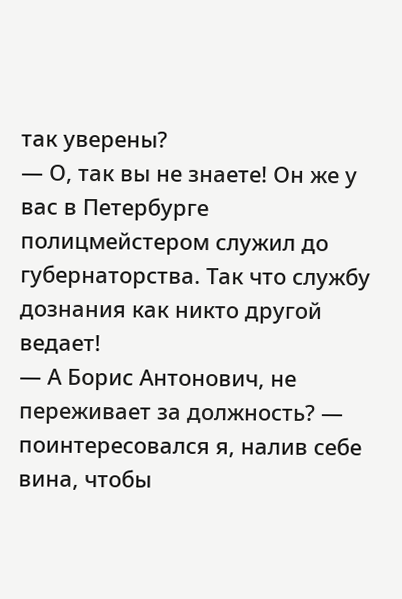так уверены?
— О, так вы не знаете! Он же у вас в Петербурге полицмейстером служил до губернаторства. Так что службу дознания как никто другой ведает!
— А Борис Антонович, не переживает за должность? — поинтересовался я, налив себе вина, чтобы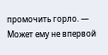промочить горло. — Может ему не впервой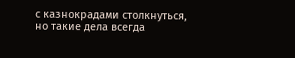с казнокрадами столкнуться, но такие дела всегда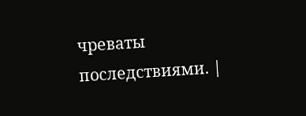чреваты последствиями. |